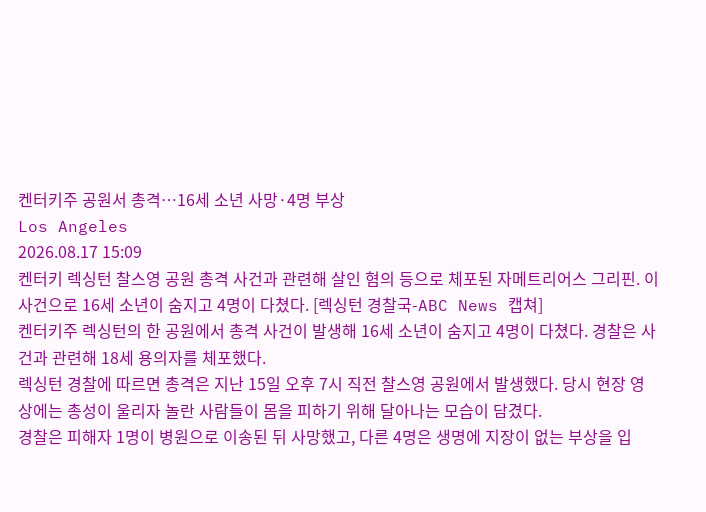켄터키주 공원서 총격…16세 소년 사망·4명 부상
Los Angeles
2026.08.17 15:09
켄터키 렉싱턴 찰스영 공원 총격 사건과 관련해 살인 혐의 등으로 체포된 자메트리어스 그리핀. 이 사건으로 16세 소년이 숨지고 4명이 다쳤다. [렉싱턴 경찰국-ABC News 캡쳐]
켄터키주 렉싱턴의 한 공원에서 총격 사건이 발생해 16세 소년이 숨지고 4명이 다쳤다. 경찰은 사건과 관련해 18세 용의자를 체포했다.
렉싱턴 경찰에 따르면 총격은 지난 15일 오후 7시 직전 찰스영 공원에서 발생했다. 당시 현장 영상에는 총성이 울리자 놀란 사람들이 몸을 피하기 위해 달아나는 모습이 담겼다.
경찰은 피해자 1명이 병원으로 이송된 뒤 사망했고, 다른 4명은 생명에 지장이 없는 부상을 입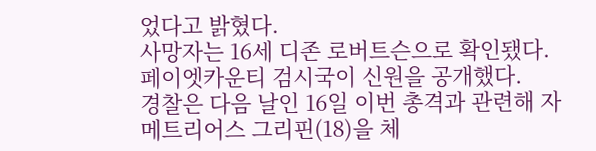었다고 밝혔다.
사망자는 16세 디존 로버트슨으로 확인됐다. 페이엣카운티 검시국이 신원을 공개했다.
경찰은 다음 날인 16일 이번 총격과 관련해 자메트리어스 그리핀(18)을 체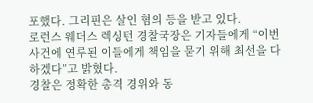포했다. 그리핀은 살인 혐의 등을 받고 있다.
로런스 웨더스 렉싱턴 경찰국장은 기자들에게 “이번 사건에 연루된 이들에게 책임을 묻기 위해 최선을 다하겠다”고 밝혔다.
경찰은 정확한 총격 경위와 동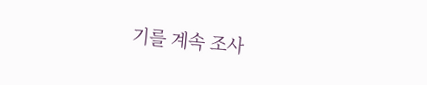기를 계속 조사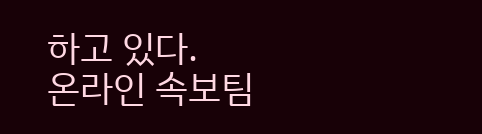하고 있다.
온라인 속보팀